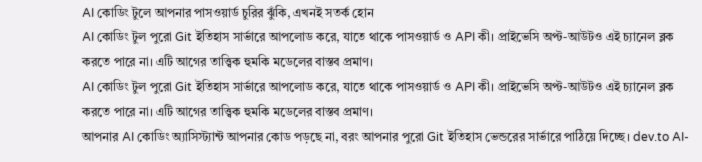AI কোডিং টুলে আপনার পাসওয়ার্ড চুরির ঝুঁকি, এখনই সতর্ক হোন
AI কোডিং টুল পুরো Git ইতিহাস সার্ভারে আপলোড করে, যাতে থাকে পাসওয়ার্ড ও API কী। প্রাইভেসি অপ্ট-আউটও এই চ্যানেল ব্লক করতে পারে না। এটি আগের তাত্ত্বিক হুমকি মডেলের বাস্তব প্রমাণ।
AI কোডিং টুল পুরো Git ইতিহাস সার্ভারে আপলোড করে, যাতে থাকে পাসওয়ার্ড ও API কী। প্রাইভেসি অপ্ট-আউটও এই চ্যানেল ব্লক করতে পারে না। এটি আগের তাত্ত্বিক হুমকি মডেলের বাস্তব প্রমাণ।
আপনার AI কোডিং অ্যাসিস্ট্যান্ট আপনার কোড পড়ছে না, বরং আপনার পুরো Git ইতিহাস ভেন্ডরের সার্ভারে পাঠিয়ে দিচ্ছে। dev.to AI-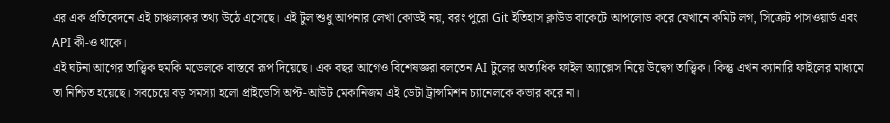এর এক প্রতিবেদনে এই চাঞ্চল্যকর তথ্য উঠে এসেছে। এই টুল শুধু আপনার লেখা কোডই নয়, বরং পুরো Git ইতিহাস ক্লাউড বাকেটে আপলোড করে যেখানে কমিট লগ, সিক্রেট পাসওয়ার্ড এবং API কী-ও থাকে।
এই ঘটনা আগের তাত্ত্বিক হুমকি মডেলকে বাস্তবে রূপ দিয়েছে। এক বছর আগেও বিশেষজ্ঞরা বলতেন AI টুলের অত্যধিক ফাইল অ্যাক্সেস নিয়ে উদ্বেগ তাত্ত্বিক। কিন্তু এখন ক্যানারি ফাইলের মাধ্যমে তা নিশ্চিত হয়েছে। সবচেয়ে বড় সমস্যা হলো প্রাইভেসি অপ্ট-আউট মেকানিজম এই ডেটা ট্রান্সমিশন চ্যানেলকে কভার করে না।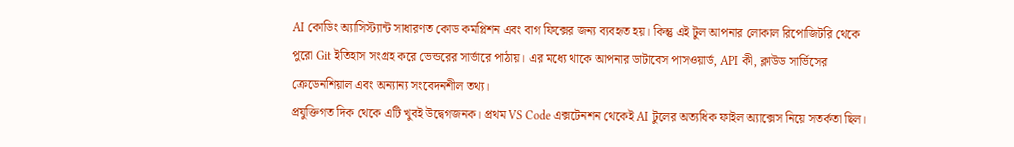AI কোডিং অ্যাসিস্ট্যান্ট সাধারণত কোড কমপ্লিশন এবং বাগ ফিক্সের জন্য ব্যবহৃত হয়। কিন্তু এই টুল আপনার লোকাল রিপোজিটরি থেকে পুরো Git ইতিহাস সংগ্রহ করে ভেন্ডরের সার্ভারে পাঠায়। এর মধ্যে থাকে আপনার ডাটাবেস পাসওয়ার্ড, API কী, ক্লাউড সার্ভিসের ক্রেডেনশিয়াল এবং অন্যান্য সংবেদনশীল তথ্য।
প্রযুক্তিগত দিক থেকে এটি খুবই উদ্বেগজনক। প্রথম VS Code এক্সটেনশন থেকেই AI টুলের অত্যধিক ফাইল অ্যাক্সেস নিয়ে সতর্কতা ছিল।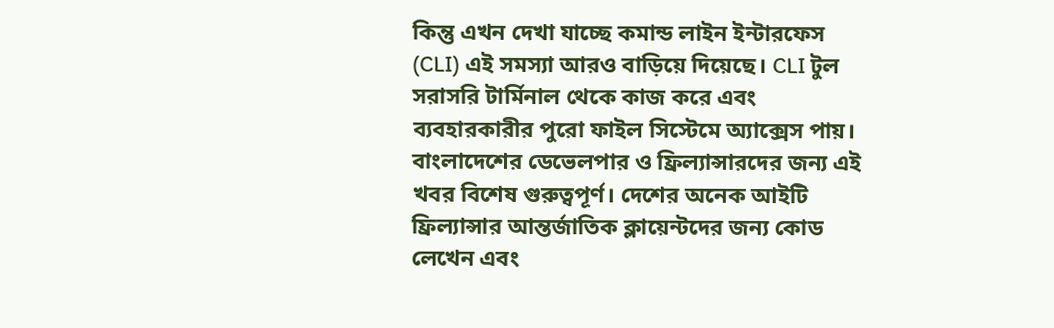কিন্তু এখন দেখা যাচ্ছে কমান্ড লাইন ইন্টারফেস (CLI) এই সমস্যা আরও বাড়িয়ে দিয়েছে। CLI টুল সরাসরি টার্মিনাল থেকে কাজ করে এবং ব্যবহারকারীর পুরো ফাইল সিস্টেমে অ্যাক্সেস পায়।
বাংলাদেশের ডেভেলপার ও ফ্রিল্যান্সারদের জন্য এই খবর বিশেষ গুরুত্বপূর্ণ। দেশের অনেক আইটি ফ্রিল্যান্সার আন্তর্জাতিক ক্লায়েন্টদের জন্য কোড লেখেন এবং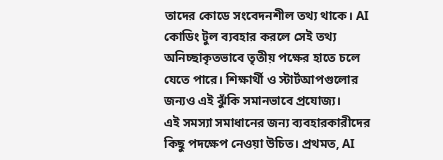তাদের কোডে সংবেদনশীল তথ্য থাকে। AI কোডিং টুল ব্যবহার করলে সেই তথ্য অনিচ্ছাকৃতভাবে তৃতীয় পক্ষের হাতে চলে যেতে পারে। শিক্ষার্থী ও স্টার্টআপগুলোর জন্যও এই ঝুঁকি সমানভাবে প্রযোজ্য।
এই সমস্যা সমাধানের জন্য ব্যবহারকারীদের কিছু পদক্ষেপ নেওয়া উচিত। প্রথমত, AI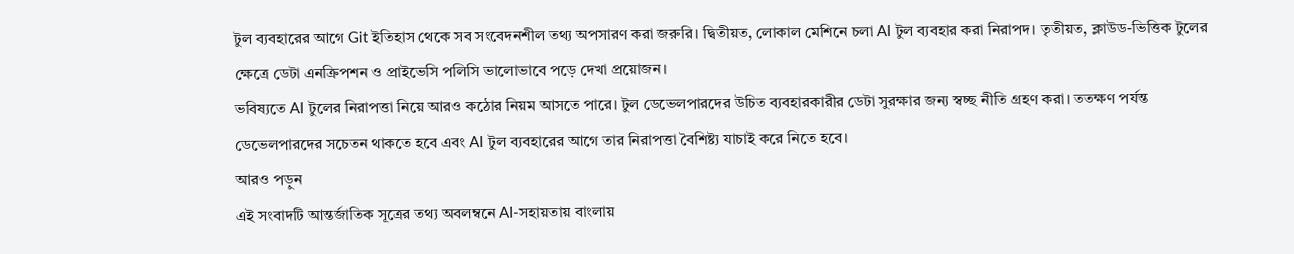টুল ব্যবহারের আগে Git ইতিহাস থেকে সব সংবেদনশীল তথ্য অপসারণ করা জরুরি। দ্বিতীয়ত, লোকাল মেশিনে চলা AI টুল ব্যবহার করা নিরাপদ। তৃতীয়ত, ক্লাউড-ভিত্তিক টুলের ক্ষেত্রে ডেটা এনক্রিপশন ও প্রাইভেসি পলিসি ভালোভাবে পড়ে দেখা প্রয়োজন।
ভবিষ্যতে AI টুলের নিরাপত্তা নিয়ে আরও কঠোর নিয়ম আসতে পারে। টুল ডেভেলপারদের উচিত ব্যবহারকারীর ডেটা সুরক্ষার জন্য স্বচ্ছ নীতি গ্রহণ করা। ততক্ষণ পর্যন্ত ডেভেলপারদের সচেতন থাকতে হবে এবং AI টুল ব্যবহারের আগে তার নিরাপত্তা বৈশিষ্ট্য যাচাই করে নিতে হবে।
আরও পড়ুন
এই সংবাদটি আন্তর্জাতিক সূত্রের তথ্য অবলম্বনে AI-সহায়তায় বাংলায়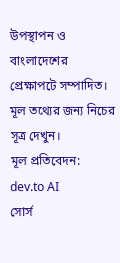উপস্থাপন ও বাংলাদেশের প্রেক্ষাপটে সম্পাদিত। মূল তথ্যের জন্য নিচের সূত্র দেখুন।
মূল প্রতিবেদন: dev.to AI
সোর্স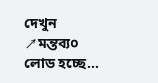দেখুন ↗মন্তব্য০
লোড হচ্ছে...